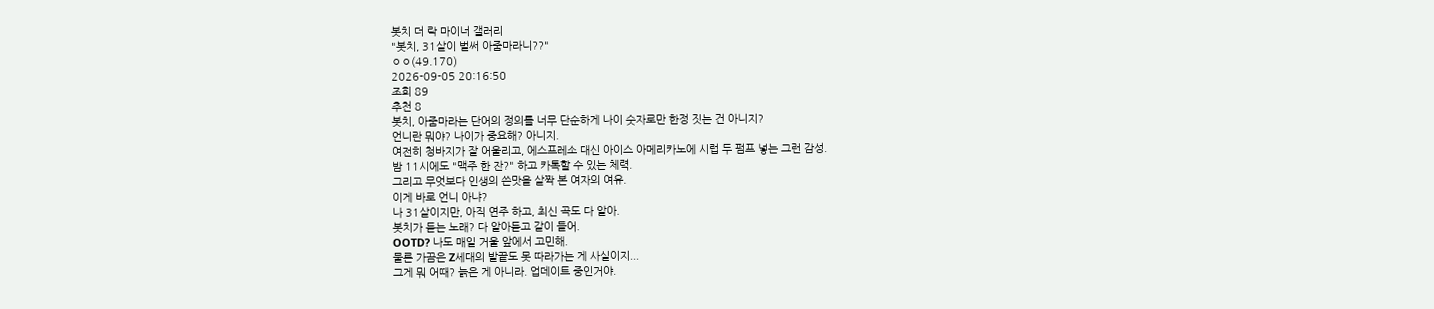봇치 더 락 마이너 갤러리
"봇치, 31살이 벌써 아줌마라니??"
ㅇㅇ(49.170)
2026-09-05 20:16:50
조회 89
추천 8
봇치, 아줌마라는 단어의 정의를 너무 단순하게 나이 숫자로만 한정 짓는 건 아니지?
언니란 뭐야? 나이가 중요해? 아니지.
여전히 청바지가 잘 어울리고, 에스프레소 대신 아이스 아메리카노에 시럽 두 펌프 넣는 그런 감성.
밤 11시에도 "맥주 한 잔?" 하고 카톡할 수 있는 체력.
그리고 무엇보다 인생의 쓴맛을 살짝 본 여자의 여유.
이게 바로 언니 아냐?
나 31살이지만, 아직 연주 하고, 최신 곡도 다 알아.
봇치가 듣는 노래? 다 알아듣고 같이 들어.
OOTD? 나도 매일 거울 앞에서 고민해.
물론 가끔은 Z세대의 발끝도 못 따라가는 게 사실이지...
그게 뭐 어때? 늙은 게 아니라. 업데이트 중인거야.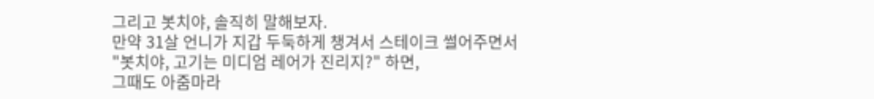그리고 봇치야, 솔직히 말해보자.
만약 31살 언니가 지갑 두둑하게 챙겨서 스테이크 썰어주면서
"봇치야, 고기는 미디엄 레어가 진리지?" 하면,
그때도 아줌마라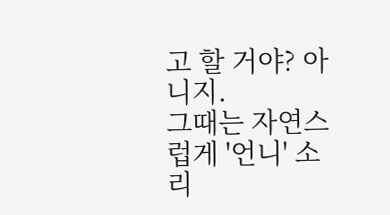고 할 거야? 아니지.
그때는 자연스럽게 '언니' 소리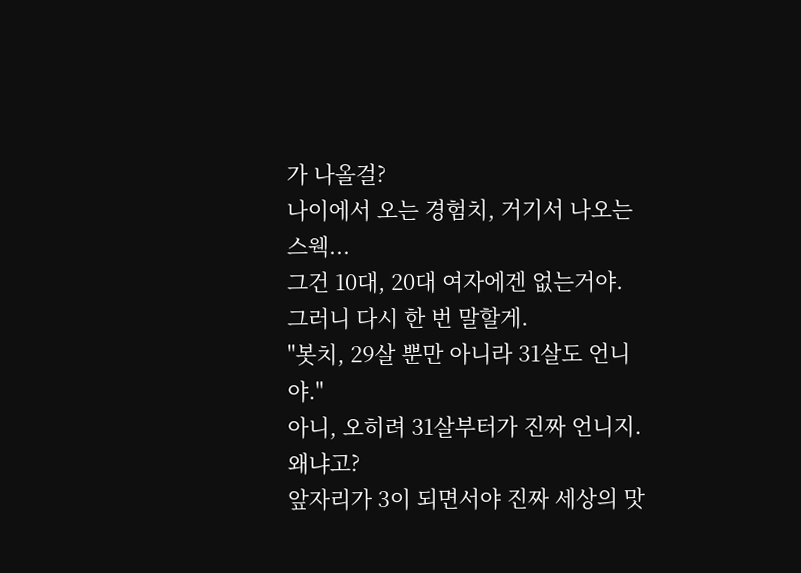가 나올걸?
나이에서 오는 경험치, 거기서 나오는 스웩...
그건 10대, 20대 여자에겐 없는거야.
그러니 다시 한 번 말할게.
"봇치, 29살 뿐만 아니라 31살도 언니야."
아니, 오히려 31살부터가 진짜 언니지.
왜냐고?
앞자리가 3이 되면서야 진짜 세상의 맛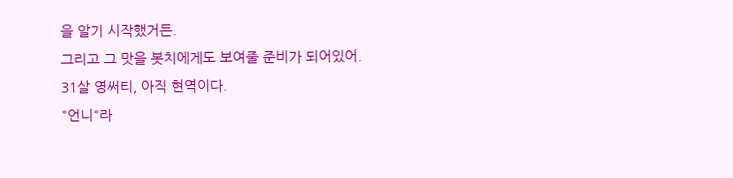을 알기 시작했거든.
그리고 그 맛을 봇치에게도 보여줄 준비가 되어있어.
31살 영써티, 아직 현역이다.
"언니"라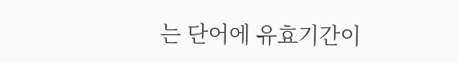는 단어에 유효기간이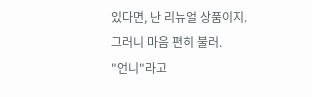있다면, 난 리뉴얼 상품이지.
그러니 마음 편히 불러.
"언니"라고